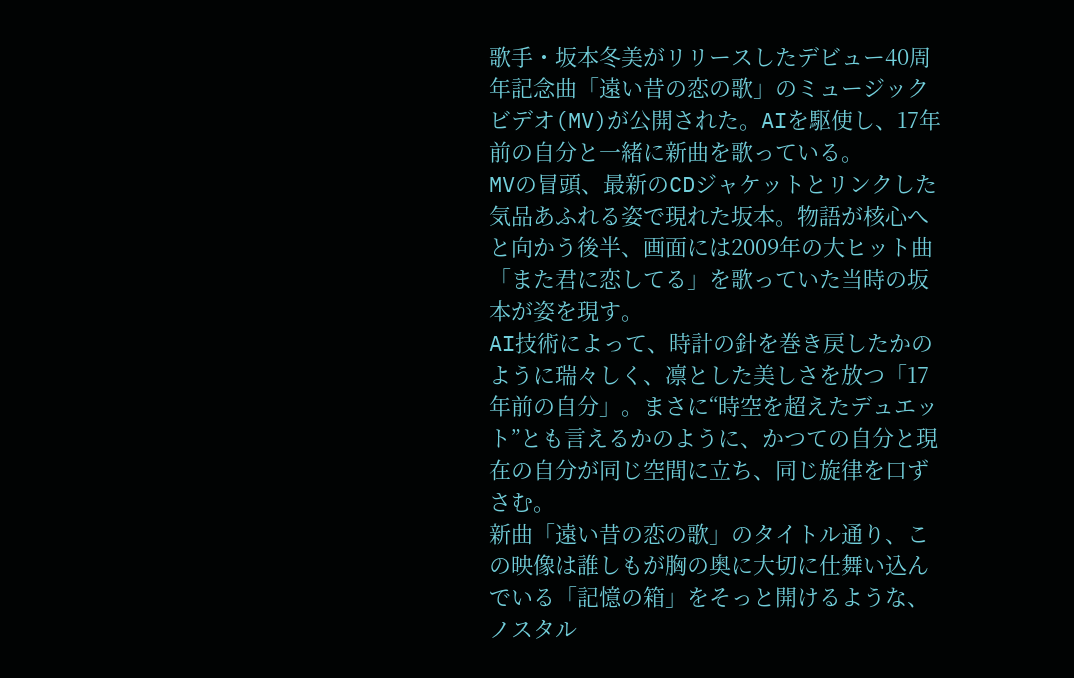歌手・坂本冬美がリリースしたデビュー40周年記念曲「遠い昔の恋の歌」のミュージックビデオ(MV)が公開された。AIを駆使し、17年前の自分と一緒に新曲を歌っている。
MVの冒頭、最新のCDジャケットとリンクした気品あふれる姿で現れた坂本。物語が核心へと向かう後半、画面には2009年の大ヒット曲「また君に恋してる」を歌っていた当時の坂本が姿を現す。
AI技術によって、時計の針を巻き戻したかのように瑞々しく、凛とした美しさを放つ「17年前の自分」。まさに“時空を超えたデュエット”とも言えるかのように、かつての自分と現在の自分が同じ空間に立ち、同じ旋律を口ずさむ。
新曲「遠い昔の恋の歌」のタイトル通り、この映像は誰しもが胸の奥に大切に仕舞い込んでいる「記憶の箱」をそっと開けるような、ノスタル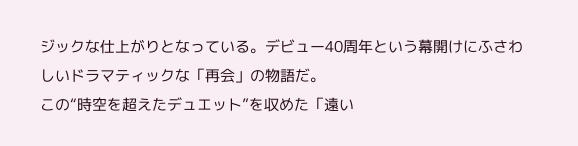ジックな仕上がりとなっている。デビュー40周年という幕開けにふさわしいドラマティックな「再会」の物語だ。
この“時空を超えたデュエット”を収めた「遠い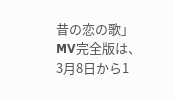昔の恋の歌」MV完全版は、3月8日から1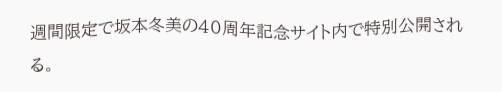週間限定で坂本冬美の40周年記念サイト内で特別公開される。